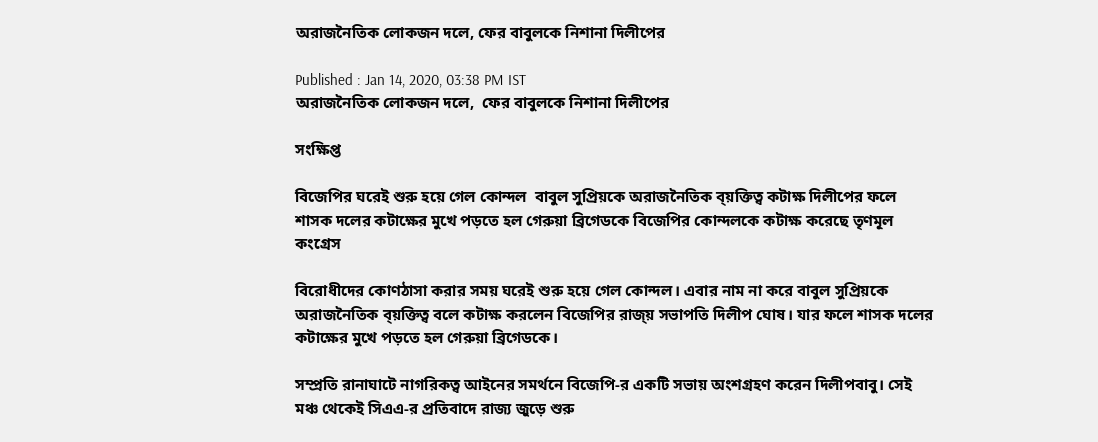অরাজনৈতিক লোকজন দলে, ফের বাবুলকে নিশানা দিলীপের

Published : Jan 14, 2020, 03:38 PM IST
অরাজনৈতিক লোকজন দলে,  ফের বাবুলকে নিশানা দিলীপের

সংক্ষিপ্ত

বিজেপির ঘরেই শুরু হয়ে গেল কোন্দল  বাবুল সুপ্রিয়কে অরাজনৈতিক ব্য়ক্তিত্ব কটাক্ষ দিলীপের ফলে শাসক দলের কটাক্ষের মুখে পড়তে হল গেরুয়া ব্রিগেডকে বিজেপির কোন্দলকে কটাক্ষ করেছে তৃণমূল কংগ্রেস

বিরোধীদের কোণঠাসা করার সময় ঘরেই শুরু হয়ে গেল কোন্দল। এবার নাম না করে বাবুল সুপ্রিয়কে অরাজনৈতিক ব্য়ক্তিত্ব বলে কটাক্ষ করলেন বিজেপির রাজ্য় সভাপতি দিলীপ ঘোষ। যার ফলে শাসক দলের কটাক্ষের মুখে পড়তে হল গেরুয়া ব্রিগেডকে।

সম্প্রতি রানাঘাটে নাগরিকত্ব আইনের সমর্থনে বিজেপি-র একটি সভায় অংশগ্রহণ করেন দিলীপবাবু। সেই মঞ্চ থেকেই সিএএ-র প্রতিবাদে রাজ্য জুড়ে শুরু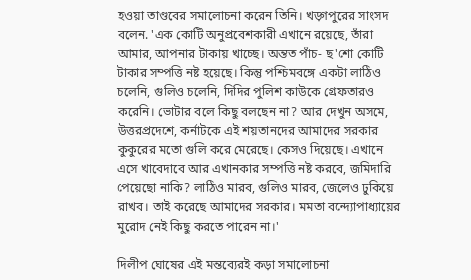হওয়া তাণ্ডবের সমালোচনা করেন তিনি। খড়্গপুরের সাংসদ বলেন. 'এক কোটি অনুপ্রবেশকারী এখানে রয়েছে, তাঁরা আমার, আপনার টাকায় খাচ্ছে। অন্তত পাঁচ- ছ'শো কোটি টাকার সম্পত্তি নষ্ট হয়েছে। কিন্তু পশ্চিমবঙ্গে একটা লাঠিও চলেনি, গুলিও চলেনি, দিদির পুলিশ কাউকে গ্রেফতারও করেনি। ভোটার বলে কিছু বলছেন না? আর দেখুন অসমে, উত্তরপ্রদেশে, কর্নাটকে এই শয়তানদের আমাদের সরকার কুকুরের মতো গুলি করে মেরেছে। কেসও দিয়েছে। এখানে এসে খাবেদাবে আর এখানকার সম্পত্তি নষ্ট করবে, জমিদারি পেয়েছো নাকি? লাঠিও মারব, গুলিও মারব, জেলেও ঢুকিয়ে রাখব। তাই করেছে আমাদের সরকার। মমতা বন্দ্যোপাধ্যায়ের মুরোদ নেই কিছু করতে পারেন না।'

দিলীপ ঘোষের এই মন্তব্যেরই কড়া সমালোচনা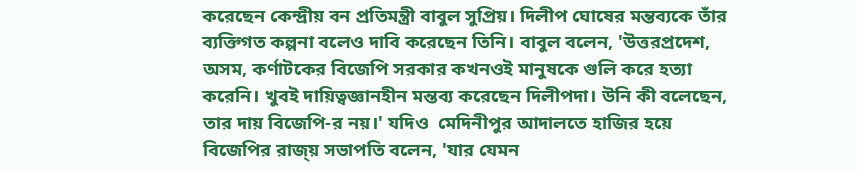করেছেন কেন্দ্রীয় বন প্রতিমন্ত্রী বাবুল সুপ্রিয়। দিলীপ ঘোষের মন্তব্যকে তাঁর ব্যক্তিগত কল্পনা বলেও দাবি করেছেন তিনি। বাবুল বলেন, 'উত্তরপ্রদেশ, অসম, কর্ণাটকের বিজেপি সরকার কখনওই মানুষকে গুলি করে হত্যা করেনি। খুবই দায়িত্বজ্ঞানহীন মন্তব্য করেছেন দিলীপদা। উনি কী বলেছেন, তার দায় বিজেপি-র নয়।' যদিও  মেদিনীপুর আদালতে হাজির হয়ে বিজেপির রাজ্য় সভাপতি বলেন, 'যার যেমন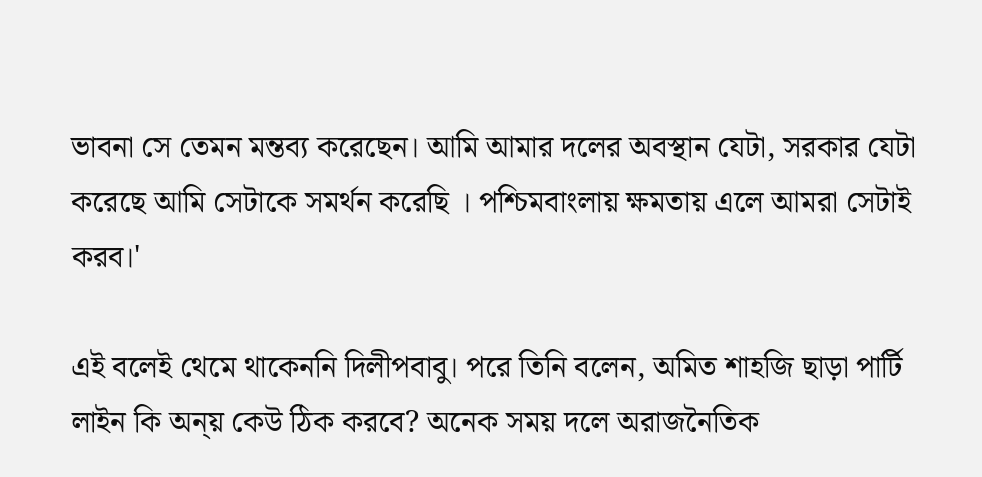ভাবনা সে তেমন মন্তব্য করেছেন। আমি আমার দলের অবস্থান যেটা, সরকার যেটা করেছে আমি সেটাকে সমর্থন করেছি । পশ্চিমবাংলায় ক্ষমতায় এলে আমরা সেটাই করব।'

এই বলেই থেমে থাকেননি দিলীপবাবু। পরে তিনি বলেন, অমিত শাহজি ছাড়া পার্টি লাইন কি অন্য় কেউ ঠিক করবে? অনেক সময় দলে অরাজনৈতিক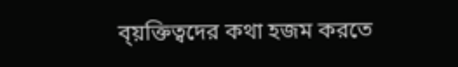ব্য়ক্তিত্বদের কথা হজম করতে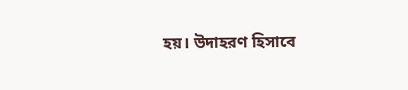হয়। উদাহরণ হিসাবে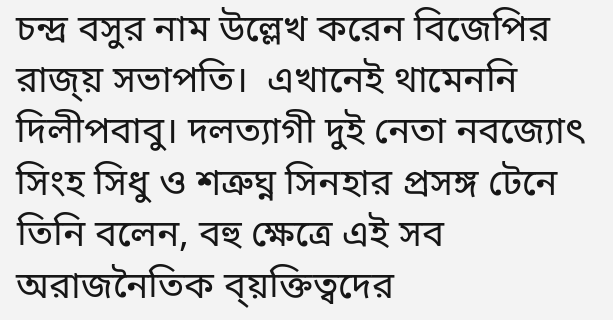চন্দ্র বসুর নাম উল্লেখ করেন বিজেপির রাজ্য় সভাপতি।  এখানেই থামেননি দিলীপবাবু। দলত্যাগী দুই নেতা নবজ্যোৎ সিংহ সিধু ও শত্রুঘ্ন সিনহার প্রসঙ্গ টেনে তিনি বলেন, বহু ক্ষেত্রে এই সব অরাজনৈতিক ব্য়ক্তিত্বদের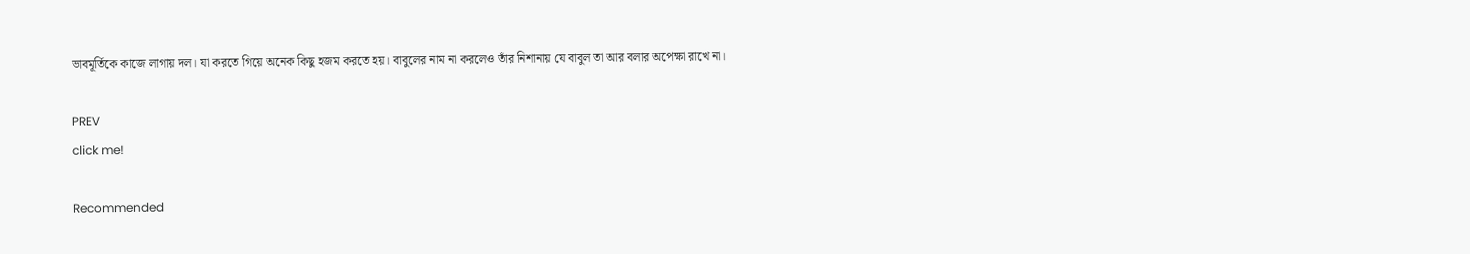ভাবমূর্তিকে কাজে লাগায় দল। যা করতে গিয়ে অনেক কিছু হজম করতে হয়। বাবুলের নাম না করলেও তাঁর নিশানায় যে বাবুল তা আর বলার অপেক্ষা রাখে না।

PREV
click me!

Recommended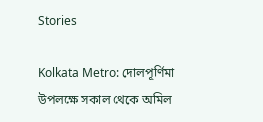Stories

Kolkata Metro: দোলপূর্ণিমা উপলক্ষে সকাল থেকে অমিল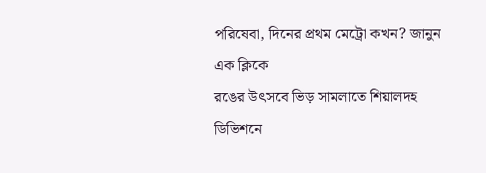পরিষেবা, দিনের প্রথম মেট্রো কখন? জানুন এক ক্লিকে
রঙের উৎসবে ভিড় সামলাতে শিয়ালদহ ডিভিশনে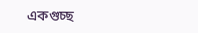একগুচ্ছ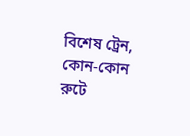বিশেষ ট্রেন, কোন-কোন রুটে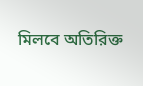মিলবে অতিরিক্ত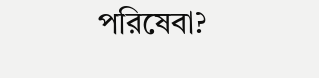পরিষেবা?